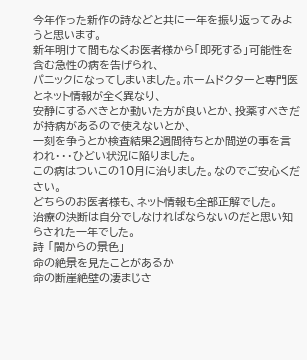今年作った新作の詩などと共に一年を振り返ってみようと思います。
新年明けて間もなくお医者様から「即死する」可能性を含む急性の病を告げられ、
パニックになってしまいました。ホームドクターと専門医とネット情報が全く異なり、
安静にするべきとか動いた方が良いとか、投薬すべきだが持病があるので使えないとか、
一刻を争うとか検査結果2週間待ちとか間逆の事を言われ・・・ひどい状況に陥りました。
この病はついこの10月に治りました。なのでご安心ください。
どちらのお医者様も、ネット情報も全部正解でした。
治療の決断は自分でしなければならないのだと思い知らされた一年でした。
詩 「闇からの景色」
命の絶景を見たことがあるか
命の断崖絶壁の凄まじさ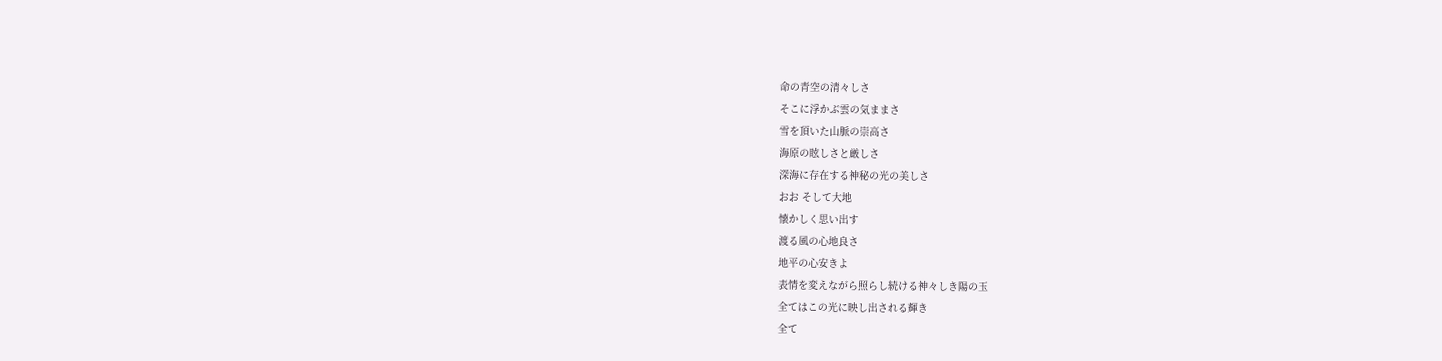命の青空の清々しさ
そこに浮かぶ雲の気ままさ
雪を頂いた山脈の崇高さ
海原の眩しさと厳しさ
深海に存在する神秘の光の美しさ
おお そして大地
懐かしく思い出す
渡る風の心地良さ
地平の心安きよ
表情を変えながら照らし続ける神々しき陽の玉
全てはこの光に映し出される輝き
全て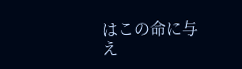はこの命に与え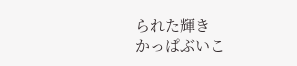られた輝き
かっぱぶいこ